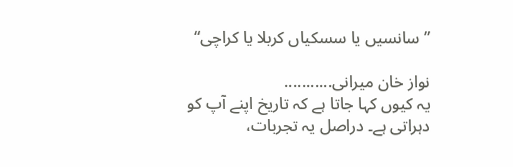”سانسیں یا سسکیاں کربلا یا کراچی“

نواز خان میرانی...........
یہ کیوں کہا جاتا ہے کہ تاریخ اپنے آپ کو دہراتی ہے۔ دراصل یہ تجربات،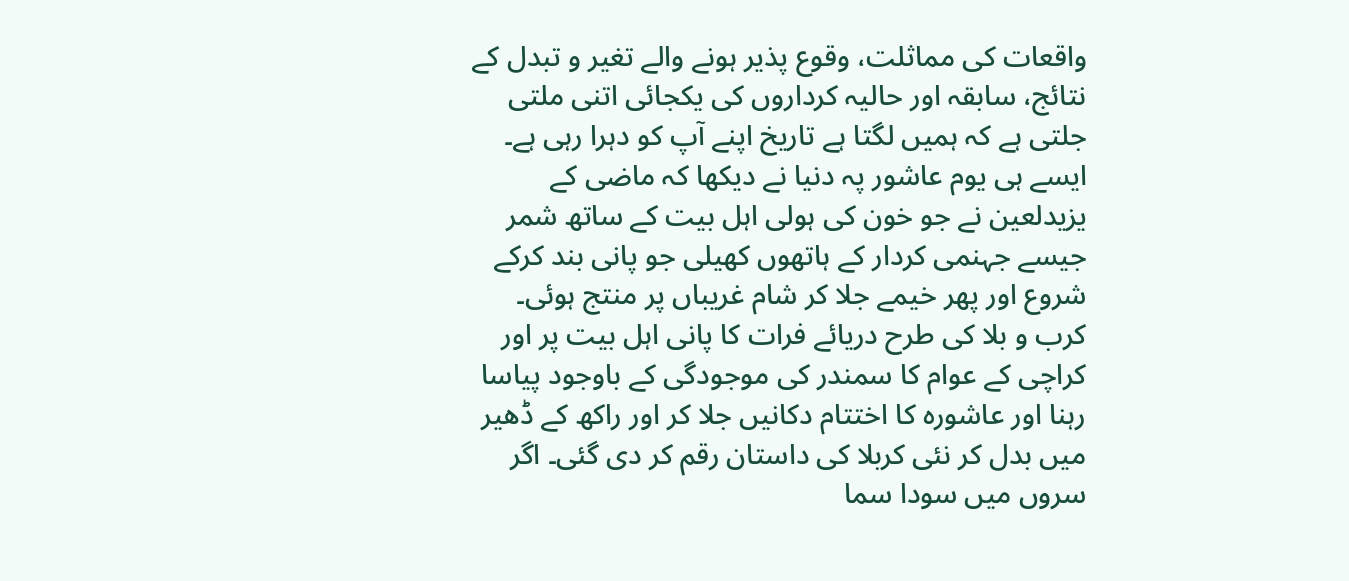واقعات کی مماثلت، وقوع پذیر ہونے والے تغیر و تبدل کے نتائج، سابقہ اور حالیہ کرداروں کی یکجائی اتنی ملتی جلتی ہے کہ ہمیں لگتا ہے تاریخ اپنے آپ کو دہرا رہی ہے۔ ایسے ہی یوم عاشور پہ دنیا نے دیکھا کہ ماضی کے یزیدلعین نے جو خون کی ہولی اہل بیت کے ساتھ شمر جیسے جہنمی کردار کے ہاتھوں کھیلی جو پانی بند کرکے شروع اور پھر خیمے جلا کر شام غریباں پر منتج ہوئی۔
کرب و بلا کی طرح دریائے فرات کا پانی اہل بیت پر اور کراچی کے عوام کا سمندر کی موجودگی کے باوجود پیاسا رہنا اور عاشورہ کا اختتام دکانیں جلا کر اور راکھ کے ڈھیر میں بدل کر نئی کربلا کی داستان رقم کر دی گئی۔ اگر سروں میں سودا سما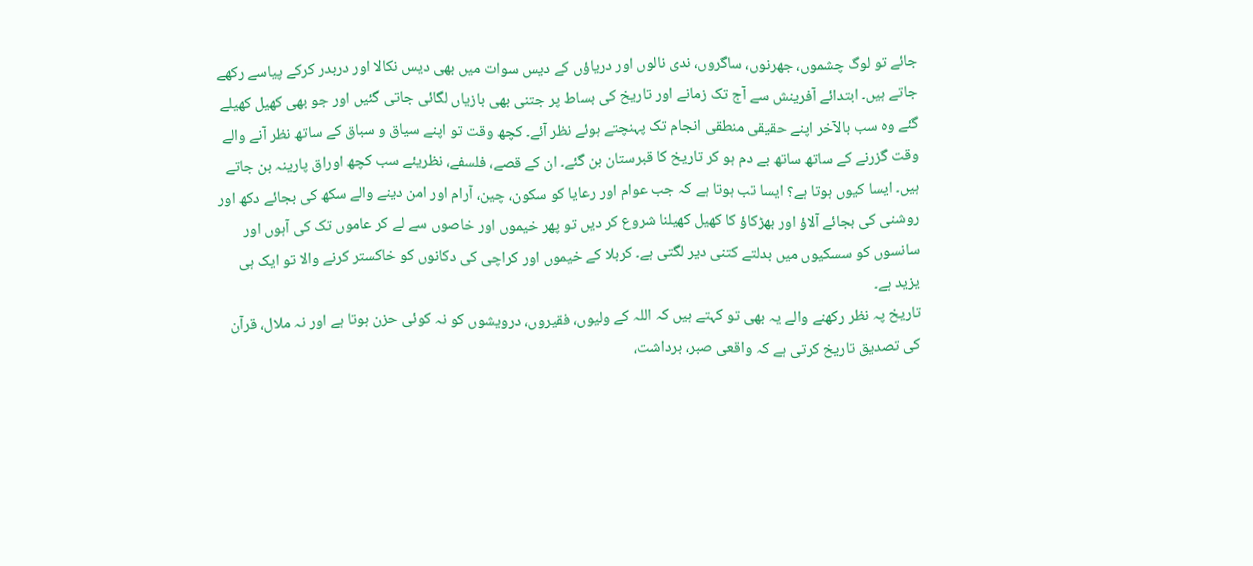جائے تو لوگ چشموں، جھرنوں، ساگروں، ندی نالوں اور دریاؤں کے دیس سوات میں بھی دیس نکالا اور دربدر کرکے پیاسے رکھے جاتے ہیں۔ ابتدائے آفرینش سے آج تک زمانے اور تاریخ کی بساط پر جتنی بھی بازیاں لگائی جاتی گئیں اور جو بھی کھیل کھیلے گئے وہ سب بالآخر اپنے حقیقی منطقی انجام تک پہنچتے ہوئے نظر آئے۔ کچھ وقت تو اپنے سیاق و سباق کے ساتھ نظر آنے والے وقت گزرنے کے ساتھ ساتھ بے دم ہو کر تاریخ کا قبرستان بن گئے۔ ان کے قصے، فلسفے، نظریئے سب کچھ اوراق پارینہ بن جاتے ہیں۔ ایسا کیوں ہوتا ہے؟ ایسا تب ہوتا ہے کہ جب عوام اور رعایا کو سکون، چین، آرام اور امن دینے والے سکھ کی بجائے دکھ اور روشنی کی بجائے آلاؤ اور بھڑکاؤ کا کھیل کھیلنا شروع کر دیں تو پھر خیموں اور خاصوں سے لے کر عاموں تک کی آہوں اور سانسوں کو سسکیوں میں بدلتے کتنی دیر لگتی ہے۔ کربلا کے خیموں اور کراچی کی دکانوں کو خاکستر کرنے والا تو ایک ہی یزید ہے۔
تاریخ پہ نظر رکھنے والے یہ بھی تو کہتے ہیں کہ اللہ کے ولیوں، فقیروں، درویشوں کو نہ کوئی حزن ہوتا ہے اور نہ ملال، قرآن کی تصدیق تاریخ کرتی ہے کہ واقعی صبر، برداشت،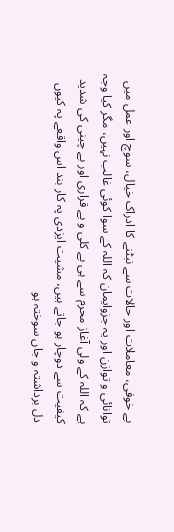بے خوفی، معاملات اور حالات سے نبٹنے کا ادراک خیال، سوچ اور عمل میں توانائی و توازن اور یہ جزوایمان کہ اللہ کے سوا کوئی غالب نہیں، مگر کیا وجہ ہے کہ اللہ کے ولی آغاز محرم سے ہی بے کلی و بے قراری اور بے چینی کی شدید کیفیت سے دوچار ہو جاتے ہیں، مشیت ایزدی پہ کار بند اس واقعے پہ کیوں دل برداشتہ و جاں سوختہ ہو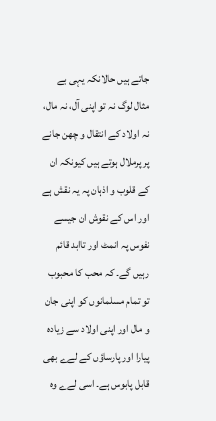جاتے ہیں حالانکہ یہی بے مثال لوگ نہ تو اپنی آل، نہ مال، نہ اولاد کے انتقال و چھن جانے پر پرملال ہوتے ہیں کیونکہ ان کے قلوب و اذہان پہ یہ نقش ہے اور اس کے نقوش ان جیسے نفوس پہ انمٹ اور تاابد قائم رہیں گے۔ کہ محب کا محبوب تو تمام مسلمانوں کو اپنی جان و مال اور اپنی اولاد سے زیادہ پیارا اور پارساؤں کے لےے بھی قابل پابوس ہے۔ اسی لےے وہ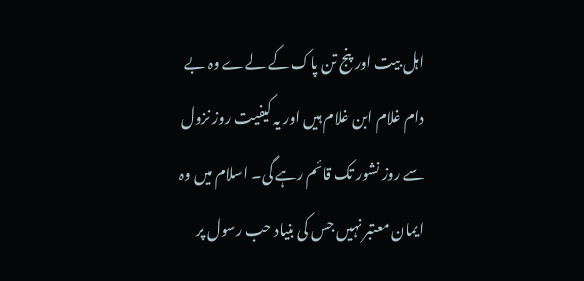اہل بیت اور پنج تن پاک کے لےے وہ بے دام غلام ابن غلام ہیں اور یہ کیفیت روز نزول سے روز نشور تک قائم رہے گی۔ اسلام میں وہ ایمان معتبر نہیں جس کی بنیاد حب رسول پر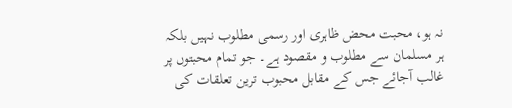نہ ہو، محبت محض ظاہری اور رسمی مطلوب نہیں بلکہ ہر مسلمان سے مطلوب و مقصود ہے۔ جو تمام محبتوں پر غالب آجائے جس کے مقابل محبوب ترین تعلقات کی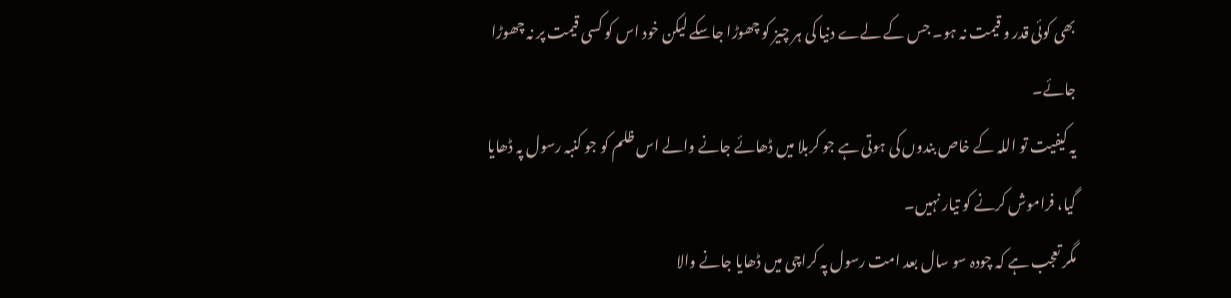بھی کوئی قدر و قیمت نہ ہو۔ جس کے لےے دنیا کی ہر چیز کو چھوڑا جاسکے لیکن خود اس کو کسی قیمت پر نہ چھوڑا جائے۔
یہ کیفیت تو اللہ کے خاص بندوں کی ہوتی ہے جو کربلا میں ڈھائے جانے والے اس ظلم کو جو کنبہ رسول پہ ڈھایا گیا، فراموش کرنے کو تیار نہیں۔
مگر تعجب ہے کہ چودہ سو سال بعد امت رسول پہ کراچی میں ڈھایا جانے والا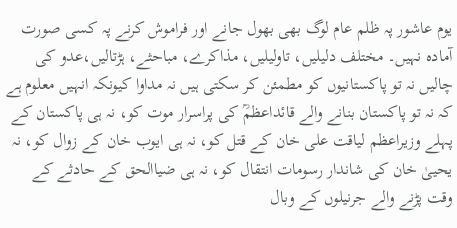یوم عاشور پہ ظلم عام لوگ بھی بھول جانے اور فراموش کرنے پہ کسی صورت آمادہ نہیں۔ مختلف دلیلیں، تاولیلیں، مذاکرے، مباحثے، ہڑتالیں،عدو کی چالیں نہ تو پاکستانیوں کو مطمئن کر سکتی ہیں نہ مداوا کیونکہ انہیں معلوم ہے کہ نہ تو پاکستان بنانے والے قائداعظمؒ کی پراسرار موت کو، نہ ہی پاکستان کے پہلے وزیراعظم لیاقت علی خان کے قتل کو، نہ ہی ایوب خان کے زوال کو، نہ یحییٰ خان کی شاندار رسومات انتقال کو، نہ ہی ضیاالحق کے حادثے کے وقت پڑنے والے جرنیلوں کے وبال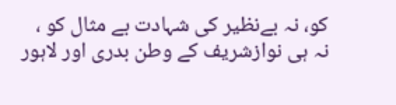کو، نہ بےنظیر کی شہادت بے مثال کو ، نہ ہی نوازشریف کے وطن بدری اور لاہور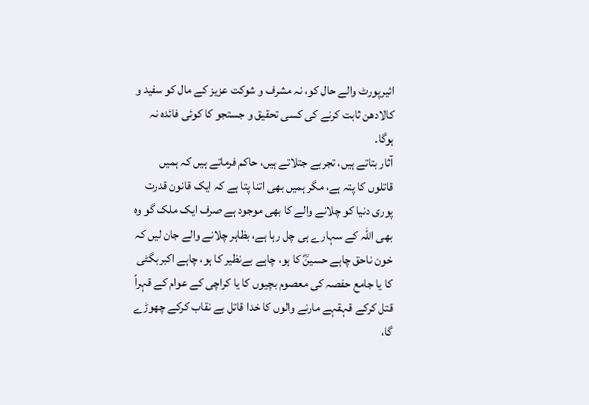ائیرپورٹ والے حال کو، نہ مشرف و شوکت عزیز کے مال کو سفید و کالادھن ثابت کرنے کی کسی تحقیق و جستجو کا کوئی فائدہ نہ ہوگا۔
آثار بتاتے ہیں، تجربے جتلاتے ہیں، حاکم فرماتے ہیں کہ ہمیں قاتلوں کا پتہ ہے، مگر ہمیں بھی اتنا پتا ہے کہ ایک قانون قدرت پوری دنیا کو چلانے والے کا بھی موجود ہے صرف ایک ملک گو وہ بھی اللہ کے سہارے ہی چل رہا ہے، بظاہر چلانے والے جان لیں کہ خون ناحق چاہے حسینؓ کا ہو، چاہے بےنظیر کا ہو، چاہے اکبربگٹی کا یا جامع حفصہ کی معصوم بچیوں کا یا کراچی کے عوام کے قہراً قتل کرکے قہقہے مارنے والوں کا خدا قاتل بے نقاب کرکے چھوڑے گا،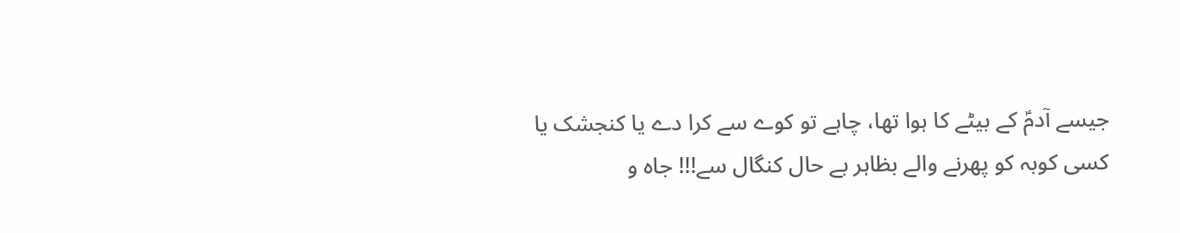جیسے آدمؑ کے بیٹے کا ہوا تھا، چاہے تو کوے سے کرا دے یا کنجشک یا کسی کوبہ کو پھرنے والے بظاہر بے حال کنگال سے!!! جاہ و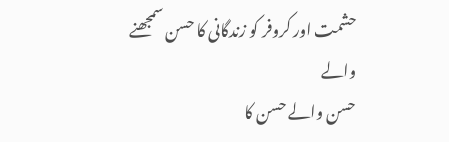حشمت اور کروفر کو زندگانی کا حسن سمجھنے والے
حسن والے حسن کا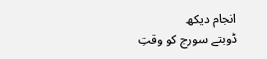انجام دیکھ
ڈوبتے سورج کو وقتِ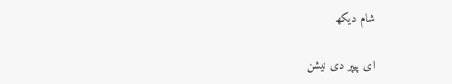شام دیکھ

ای پیپر دی نیشن